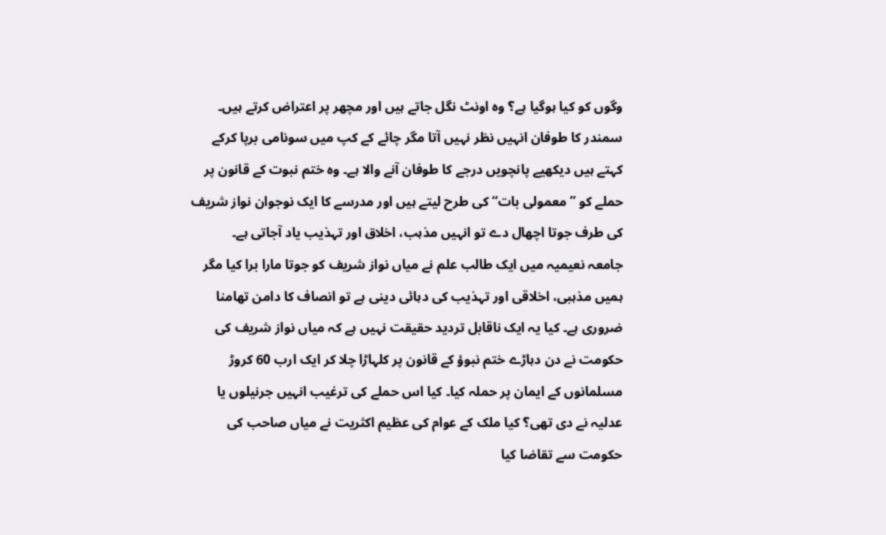وگوں کو کیا ہوگیا ہے؟ وہ اونٹ نگل جاتے ہیں اور مچھر پر اعتراض کرتے ہیں۔ سمندر کا طوفان انہیں نظر نہیں آتا مگر چائے کے کپ میں سونامی برپا کرکے کہتے ہیں دیکھیے پانچویں درجے کا طوفان آنے والا ہے۔ وہ ختم نبوت کے قانون پر حملے کو ’’معمولی بات‘‘ کی طرح لیتے ہیں اور مدرسے کا ایک نوجوان نواز شریف کی طرف جوتا اچھال دے تو انہیں مذہب، اخلاق اور تہذیب یاد آجاتی ہے۔
جامعہ نعیمیہ میں ایک طالب علم نے میاں نواز شریف کو جوتا مارا برا کیا مگر ہمیں مذہبی، اخلاقی اور تہذیب کی دہائی دینی ہے تو انصاف کا دامن تھامنا ضروری ہے۔ کیا یہ ایک ناقابل تردید حقیقت نہیں ہے کہ میاں نواز شریف کی حکومت نے دن دہاڑے ختم نبوؤ کے قانون پر کلہاڑا چلا کر ایک ارب 60 کروڑ مسلمانوں کے ایمان پر حملہ کیا۔ کیا اس حملے کی ترغیب انہیں جرنیلوں یا عدلیہ نے دی تھی؟ کیا ملک کے عوام کی عظیم اکثریت نے میاں صاحب کی حکومت سے تقاضا کیا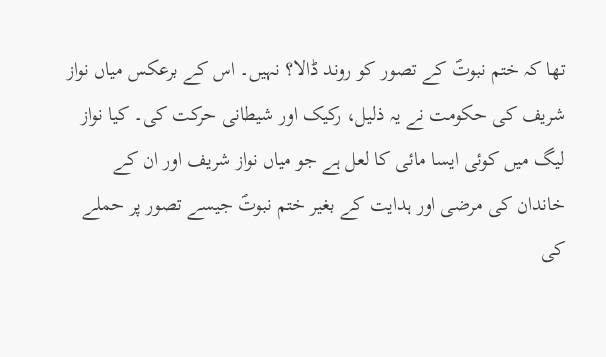تھا کہ ختم نبوتؐ کے تصور کو روند ڈالا؟ نہیں۔ اس کے برعکس میاں نواز شریف کی حکومت نے یہ ذلیل، رکیک اور شیطانی حرکت کی۔ کیا نواز لیگ میں کوئی ایسا مائی کا لعل ہے جو میاں نواز شریف اور ان کے خاندان کی مرضی اور ہدایت کے بغیر ختم نبوتؐ جیسے تصور پر حملے کی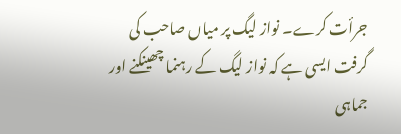جرأت کرے۔ نواز لیگ پر میاں صاحب کی گرفت ایسی ہے کہ نواز لیگ کے رہنما چھینکنے اور جماہی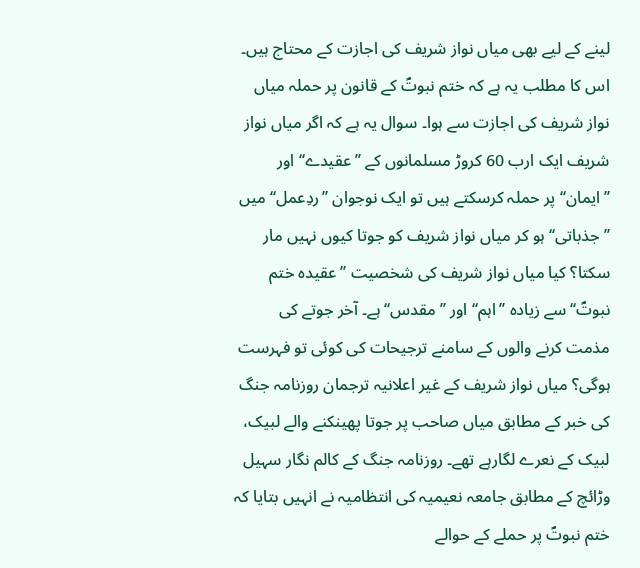لینے کے لیے بھی میاں نواز شریف کی اجازت کے محتاج ہیں۔ اس کا مطلب یہ ہے کہ ختم نبوتؐ کے قانون پر حملہ میاں نواز شریف کی اجازت سے ہوا۔ سوال یہ ہے کہ اگر میاں نواز شریف ایک ارب 60 کروڑ مسلمانوں کے ’’عقیدے‘‘ اور ’’ایمان‘‘ پر حملہ کرسکتے ہیں تو ایک نوجوان ’’ردِعمل‘‘ میں ’’جذباتی‘‘ ہو کر میاں نواز شریف کو جوتا کیوں نہیں مار سکتا؟ کیا میاں نواز شریف کی شخصیت ’’عقیدہ ختم نبوتؐ‘‘ سے زیادہ ’’اہم‘‘ اور ’’مقدس‘‘ ہے۔ آخر جوتے کی مذمت کرنے والوں کے سامنے ترجیحات کی کوئی تو فہرست ہوگی؟ میاں نواز شریف کے غیر اعلانیہ ترجمان روزنامہ جنگ کی خبر کے مطابق میاں صاحب پر جوتا پھینکنے والے لبیک، لبیک کے نعرے لگارہے تھے۔ روزنامہ جنگ کے کالم نگار سہیل وڑائچ کے مطابق جامعہ نعیمیہ کی انتظامیہ نے انہیں بتایا کہ ختم نبوتؐ پر حملے کے حوالے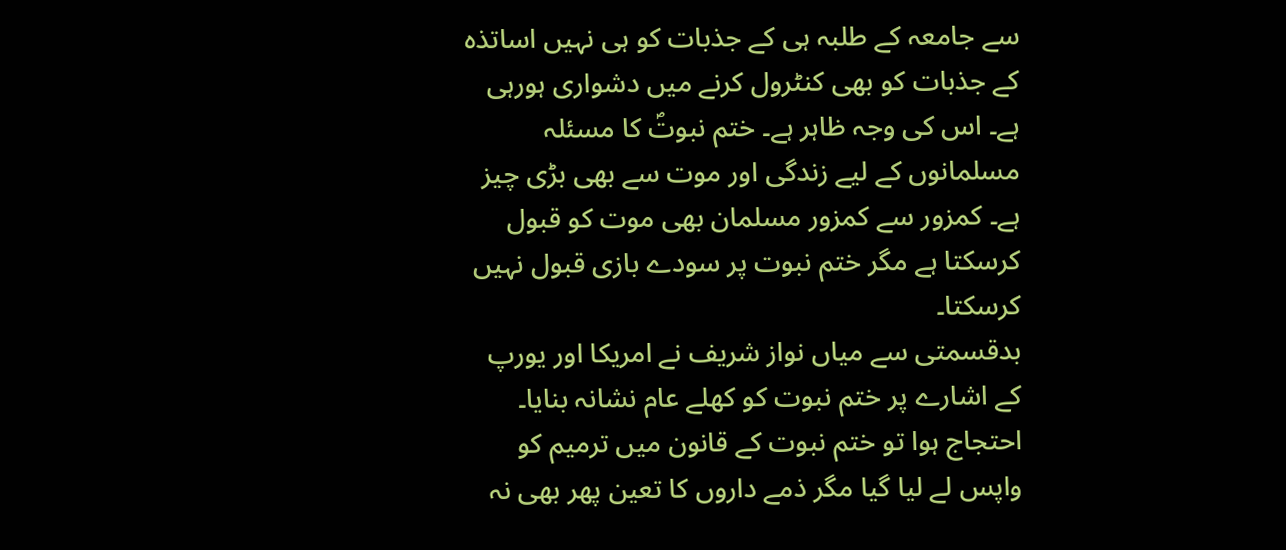سے جامعہ کے طلبہ ہی کے جذبات کو ہی نہیں اساتذہ کے جذبات کو بھی کنٹرول کرنے میں دشواری ہورہی ہے۔ اس کی وجہ ظاہر ہے۔ ختم نبوتؐ کا مسئلہ مسلمانوں کے لیے زندگی اور موت سے بھی بڑی چیز ہے۔ کمزور سے کمزور مسلمان بھی موت کو قبول کرسکتا ہے مگر ختم نبوت پر سودے بازی قبول نہیں کرسکتا۔
بدقسمتی سے میاں نواز شریف نے امریکا اور یورپ کے اشارے پر ختم نبوت کو کھلے عام نشانہ بنایا۔ احتجاج ہوا تو ختم نبوت کے قانون میں ترمیم کو واپس لے لیا گیا مگر ذمے داروں کا تعین پھر بھی نہ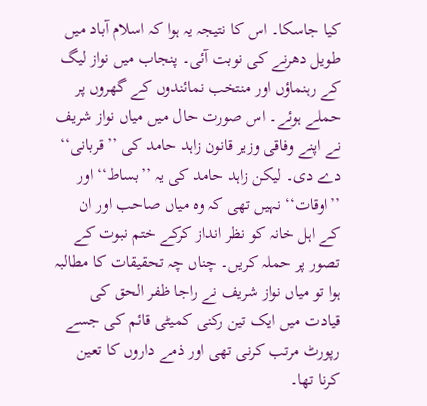کیا جاسکا۔ اس کا نتیجہ یہ ہوا کہ اسلام آباد میں طویل دھرنے کی نوبت آئی۔ پنجاب میں نواز لیگ کے رہنماؤں اور منتخب نمائندوں کے گھروں پر حملے ہوئے۔ اس صورت حال میں میاں نواز شریف نے اپنے وفاقی وزیر قانون زاہد حامد کی ’’قربانی‘‘ دے دی۔ لیکن زاہد حامد کی یہ ’’بساط‘‘ اور ’’اوقات‘‘ نہیں تھی کہ وہ میاں صاحب اور ان کے اہل خانہ کو نظر انداز کرکے ختم نبوت کے تصور پر حملہ کریں۔ چناں چہ تحقیقات کا مطالبہ ہوا تو میاں نواز شریف نے راجا ظفر الحق کی قیادت میں ایک تین رکنی کمیٹی قائم کی جسے رپورٹ مرتب کرنی تھی اور ذمے داروں کا تعین کرنا تھا۔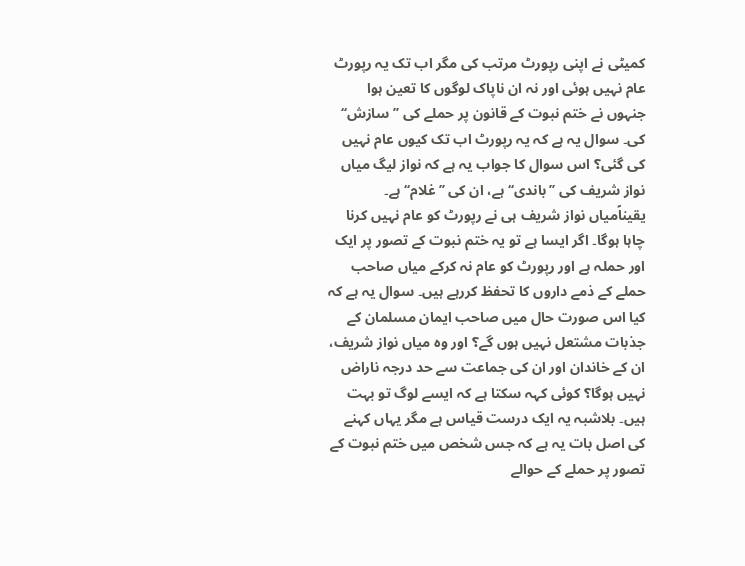کمیٹی نے اپنی رپورٹ مرتب کی مگر اب تک یہ رپورٹ عام نہیں ہوئی اور نہ ان ناپاک لوگوں کا تعین ہوا جنہوں نے ختم نبوت کے قانون پر حملے کی ’’سازش‘‘ کی۔ سوال یہ ہے کہ یہ رپورٹ اب تک کیوں عام نہیں کی گئی؟ اس سوال کا جواب یہ ہے کہ نواز لیگ میاں نواز شریف کی ’’باندی‘‘ ہے، ان کی ’’غلام‘‘ ہے۔ یقیناًمیاں نواز شریف ہی نے رپورٹ کو عام نہیں کرنا چاہا ہوگا۔ اگر ایسا ہے تو یہ ختم نبوت کے تصور پر ایک اور حملہ ہے اور رپورٹ کو عام نہ کرکے میاں صاحب حملے کے ذمے داروں کا تحفظ کررہے ہیں۔ سوال یہ ہے کہ کیا اس صورت حال میں صاحب ایمان مسلمان کے جذبات مشتعل نہیں ہوں گے؟ اور وہ میاں نواز شریف، ان کے خاندان اور ان کی جماعت سے حد درجہ ناراض نہیں ہوگا؟ کوئی کہہ سکتا ہے کہ ایسے لوگ تو بہت ہیں۔ بلاشبہ یہ ایک درست قیاس ہے مگر یہاں کہنے کی اصل بات یہ ہے کہ جس شخص میں ختم نبوت کے تصور پر حملے کے حوالے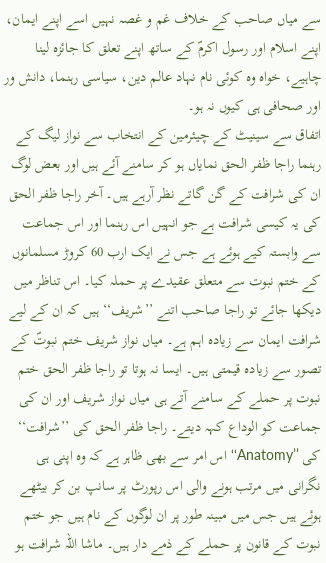سے میاں صاحب کے خلاف غم و غصہ نہیں اسے اپنے ایمان، اپنے اسلام اور رسول اکرمؐ کے ساتھ اپنے تعلق کا جائزہ لینا چاہیے، خواہ وہ کوئی نام نہاد عالم دین، سیاسی رہنما، دانش ور اور صحافی ہی کیوں نہ ہو۔
اتفاق سے سینیٹ کے چیئرمین کے انتخاب سے نواز لیگ کے رہنما راجا ظفر الحق نمایاں ہو کر سامنے آئے ہیں اور بعض لوگ ان کی شرافت کے گن گاتے نظر آرہے ہیں۔ آخر راجا ظفر الحق کی یہ کیسی شرافت ہے جو انہیں اس رہنما اور اس جماعت سے وابستہ کیے ہوئے ہے جس نے ایک ارب 60 کروڑ مسلمانوں کے ختم نبوت سے متعلق عقیدے پر حملہ کیا۔ اس تناظر میں دیکھا جائے تو راجا صاحب اتنے ’’شریف‘‘ ہیں کہ ان کے لیے شرافت ایمان سے زیادہ اہم ہے۔ میاں نواز شریف ختم نبوتؐ کے تصور سے زیادہ قیمتی ہیں۔ ایسا نہ ہوتا تو راجا ظفر الحق ختم نبوت پر حملے کے سامنے آتے ہی میاں نواز شریف اور ان کی جماعت کو الوداع کہہ دیتے۔ راجا ظفر الحق کی ’’شرافت‘‘ کی ’’Anatomy‘‘ اس امر سے بھی ظاہر ہے کہ وہ اپنی ہی نگرانی میں مرتب ہونے والی اس رپورٹ پر سانپ بن کر بیٹھے ہوئے ہیں جس میں مبینہ طور پر ان لوگوں کے نام ہیں جو ختم نبوت کے قانون پر حملے کے ذمے دار ہیں۔ ماشا اللہ شرافت ہو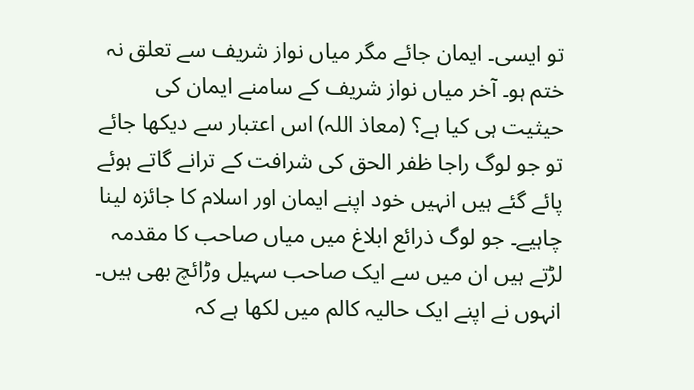تو ایسی۔ ایمان جائے مگر میاں نواز شریف سے تعلق نہ ختم ہو۔ آخر میاں نواز شریف کے سامنے ایمان کی حیثیت ہی کیا ہے؟ (معاذ اللہ) اس اعتبار سے دیکھا جائے تو جو لوگ راجا ظفر الحق کی شرافت کے ترانے گاتے ہوئے پائے گئے ہیں انہیں خود اپنے ایمان اور اسلام کا جائزہ لینا چاہیے۔ جو لوگ ذرائع ابلاغ میں میاں صاحب کا مقدمہ لڑتے ہیں ان میں سے ایک صاحب سہیل وڑائچ بھی ہیں۔ انہوں نے اپنے ایک حالیہ کالم میں لکھا ہے کہ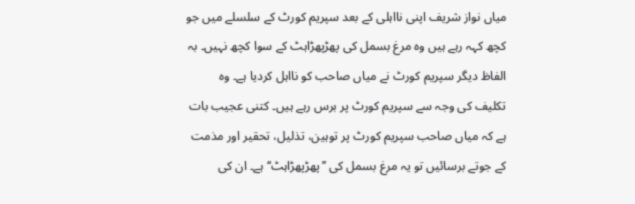میاں نواز شریف اپنی نااہلی کے بعد سپریم کورٹ کے سلسلے میں جو کچھ کہہ رہے ہیں وہ مرغ بسمل کی پھڑپھڑاہٹ کے سوا کچھ نہیں۔ بہ الفاظ دیگر سپریم کورٹ نے میاں صاحب کو نااہل کردیا ہے۔ وہ تکلیف کی وجہ سے سپریم کورٹ پر برس رہے ہیں۔ کتنی عجیب بات ہے کہ میاں صاحب سپریم کورٹ پر توہین، تذلیل، تحقیر اور مذمت کے جوتے برسائیں تو یہ مرغ بسمل کی ’’پھڑپھڑاہٹ‘‘ ہے۔ ان کی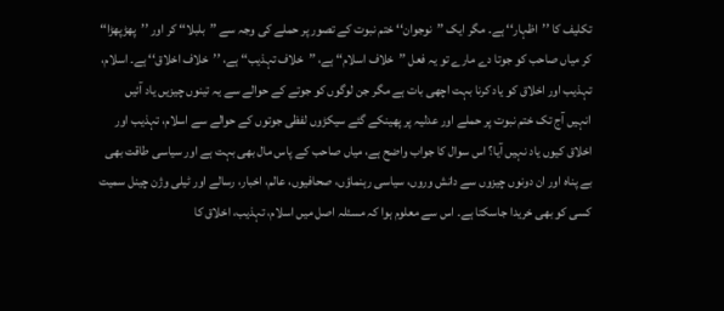تکلیف کا ’’اظہار‘‘ ہے۔ مگر ایک ’’نوجوان‘‘ ختم نبوت کے تصور پر حملے کی وجہ سے ’’بلبلا‘‘ کر اور ’’پھڑپھڑا‘‘ کر میاں صاحب کو جوتا دے مارے تو یہ فعل ’’خلاف اسلام‘‘ ہے، ’’خلاف تہذیب‘‘ ہے، ’’خلاف اخلاق‘‘ ہے۔ اسلام، تہذیب اور اخلاق کو یاد کرنا بہت اچھی بات ہے مگر جن لوگوں کو جوتے کے حوالے سے یہ تینوں چیزیں یاد آئیں انہیں آج تک ختم نبوت پر حملے اور عدلیہ پر پھینکے گئے سیکڑوں لفظی جوتوں کے حوالے سے اسلام، تہذیب اور اخلاق کیوں یاد نہیں آیا؟ اس سوال کا جواب واضح ہے، میاں صاحب کے پاس مال بھی بہت ہے اور سیاسی طاقت بھی بے پناہ اور ان دونوں چیزوں سے دانش وروں، سیاسی رہنماؤں، صحافیوں، عالم، اخبار، رسالے اور ٹیلی وژن چینل سمیت کسی کو بھی خریدا جاسکتا ہے۔ اس سے معلوم ہوا کہ مسئلہ اصل میں اسلام، تہذیب، اخلاق کا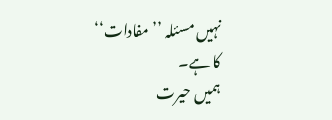نہیں مسئلہ ’’مفادات‘‘ کا ہے۔
ہمیں حیرت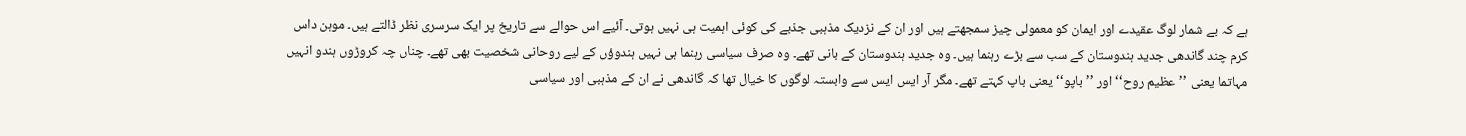ہے کہ بے شمار لوگ عقیدے اور ایمان کو معمولی چیز سمجھتے ہیں اور ان کے نزدیک مذہبی جذبے کی کوئی اہمیت ہی نہیں ہوتی۔ آئیے اس حوالے سے تاریخ پر ایک سرسری نظر ڈالتے ہیں۔ موہن داس کرم چند گاندھی جدید ہندوستان کے سب سے بڑے رہنما ہیں۔ وہ جدید ہندوستان کے بانی تھے۔ وہ صرف سیاسی رہنما ہی نہیں ہندوؤں کے لیے روحانی شخصیت بھی تھے۔ چناں چہ کروڑوں ہندو انہیں مہاتما یعنی ’’عظیم روح‘‘ اور ’’باپو‘‘ یعنی باپ کہتے تھے۔ مگر آر ایس ایس سے وابستہ لوگوں کا خیال تھا کہ گاندھی نے ان کے مذہبی اور سیاسی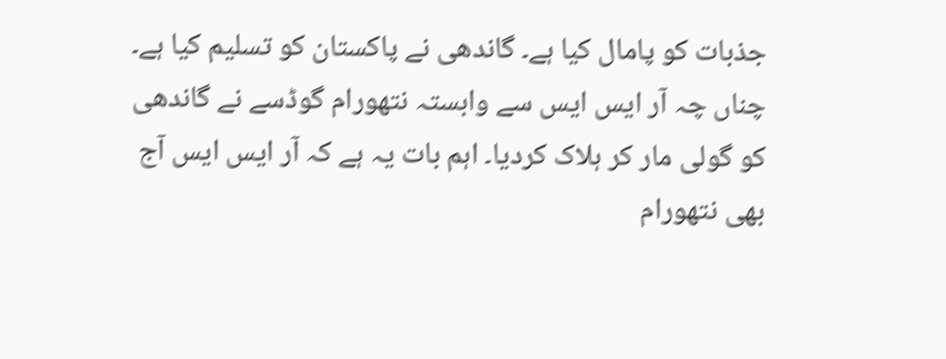جذبات کو پامال کیا ہے۔ گاندھی نے پاکستان کو تسلیم کیا ہے۔ چناں چہ آر ایس ایس سے وابستہ نتھورام گوڈسے نے گاندھی کو گولی مار کر ہلاک کردیا۔ اہم بات یہ ہے کہ آر ایس ایس آج بھی نتھورام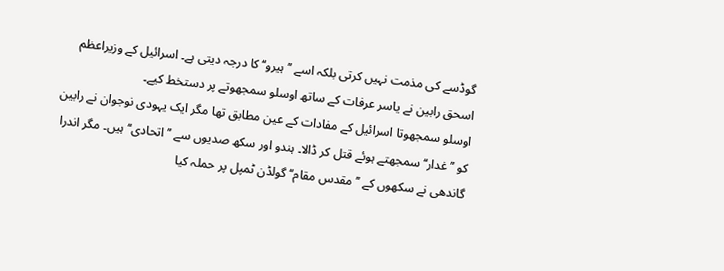گوڈسے کی مذمت نہیں کرتی بلکہ اسے ’’ہیرو‘‘ کا درجہ دیتی ہے۔ اسرائیل کے وزیراعظم اسحق رابین نے یاسر عرفات کے ساتھ اوسلو سمجھوتے پر دستخط کیے۔
اوسلو سمجھوتا اسرائیل کے مفادات کے عین مطابق تھا مگر ایک یہودی نوجوان نے رابین کو ’’غدار‘‘ سمجھتے ہوئے قتل کر ڈالا۔ ہندو اور سکھ صدیوں سے ’’اتحادی‘‘ ہیں۔ مگر اندرا گاندھی نے سکھوں کے ’’مقدس مقام‘‘ گولڈن ٹمپل پر حملہ کیا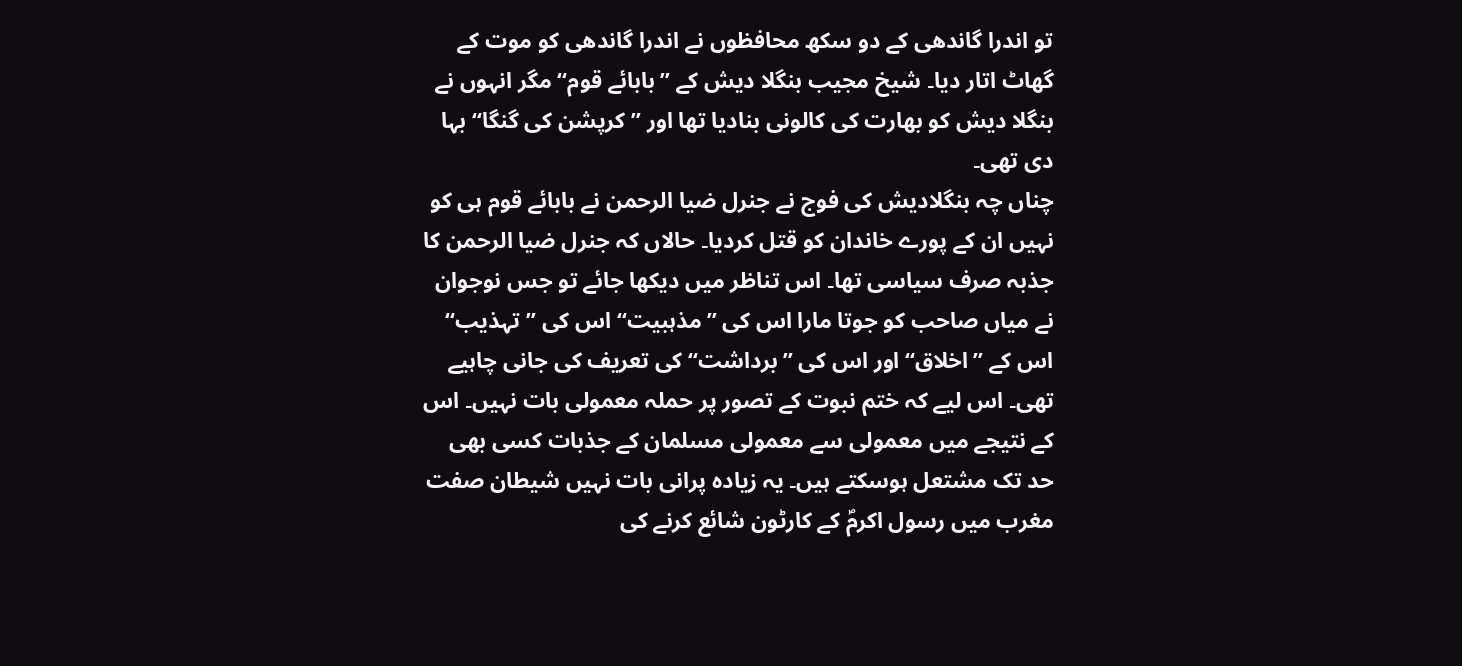تو اندرا گاندھی کے دو سکھ محافظوں نے اندرا گاندھی کو موت کے گھاٹ اتار دیا۔ شیخ مجیب بنگلا دیش کے ’’بابائے قوم‘‘ مگر انہوں نے بنگلا دیش کو بھارت کی کالونی بنادیا تھا اور ’’کرپشن کی گنگا‘‘ بہا دی تھی۔
چناں چہ بنگلادیش کی فوج نے جنرل ضیا الرحمن نے بابائے قوم ہی کو نہیں ان کے پورے خاندان کو قتل کردیا۔ حالاں کہ جنرل ضیا الرحمن کا جذبہ صرف سیاسی تھا۔ اس تناظر میں دیکھا جائے تو جس نوجوان نے میاں صاحب کو جوتا مارا اس کی ’’مذہبیت‘‘ اس کی ’’تہذیب‘‘ اس کے ’’اخلاق‘‘ اور اس کی ’’برداشت‘‘ کی تعریف کی جانی چاہیے تھی۔ اس لیے کہ ختم نبوت کے تصور پر حملہ معمولی بات نہیں۔ اس کے نتیجے میں معمولی سے معمولی مسلمان کے جذبات کسی بھی حد تک مشتعل ہوسکتے ہیں۔ یہ زیادہ پرانی بات نہیں شیطان صفت مغرب میں رسول اکرمؐ کے کارٹون شائع کرنے کی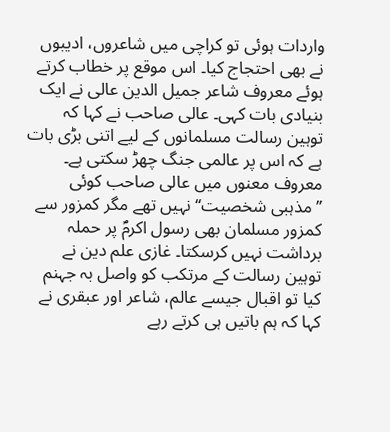واردات ہوئی تو کراچی میں شاعروں، ادیبوں نے بھی احتجاج کیا۔ اس موقع پر خطاب کرتے ہوئے معروف شاعر جمیل الدین عالی نے ایک بنیادی بات کہی۔ عالی صاحب نے کہا کہ توہین رسالت مسلمانوں کے لیے اتنی بڑی بات ہے کہ اس پر عالمی جنگ چھڑ سکتی ہے۔ معروف معنوں میں عالی صاحب کوئی ’’مذہبی شخصیت‘‘ نہیں تھے مگر کمزور سے کمزور مسلمان بھی رسول اکرمؐ پر حملہ برداشت نہیں کرسکتا۔ غازی علم دین نے توہین رسالت کے مرتکب کو واصل بہ جہنم کیا تو اقبال جیسے عالم، شاعر اور عبقری نے کہا کہ ہم باتیں ہی کرتے رہے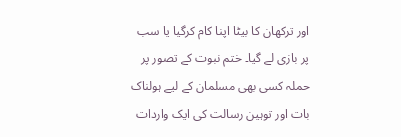اور ترکھان کا بیٹا اپنا کام کرگیا یا سب پر بازی لے گیا۔ ختم نبوت کے تصور پر حملہ کسی بھی مسلمان کے لیے ہولناک بات اور توہین رسالت کی ایک واردات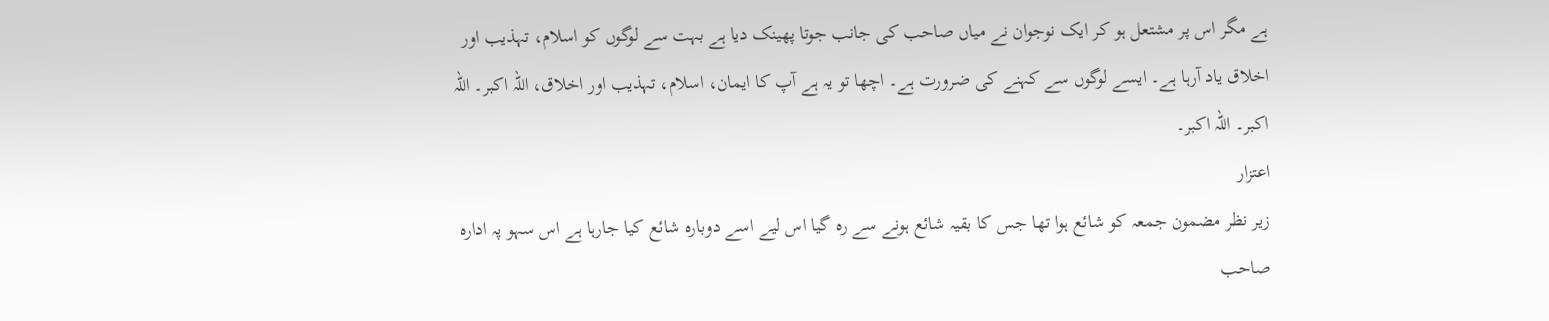ہے مگر اس پر مشتعل ہو کر ایک نوجوان نے میاں صاحب کی جانب جوتا پھینک دیا ہے بہت سے لوگوں کو اسلام، تہذیب اور اخلاق یاد آرہا ہے۔ ایسے لوگوں سے کہنے کی ضرورت ہے۔ اچھا تو یہ ہے آپ کا ایمان، اسلام، تہذیب اور اخلاق، اللہ اکبر۔ اللہ اکبر۔ اللہ اکبر۔
اعتزار
زیر نظر مضمون جمعہ کو شائع ہوا تھا جس کا بقیہ شائع ہونے سے رہ گیا اس لیے اسے دوبارہ شائع کیا جارہا ہے اس سہو پہ ادارہ صاحب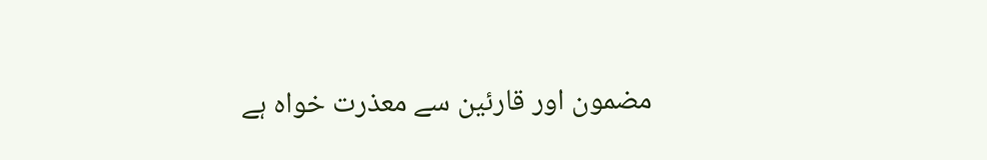مضمون اور قارئین سے معذرت خواہ ہے